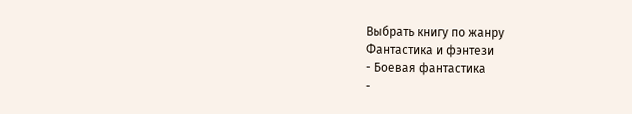Выбрать книгу по жанру
Фантастика и фэнтези
- Боевая фантастика
-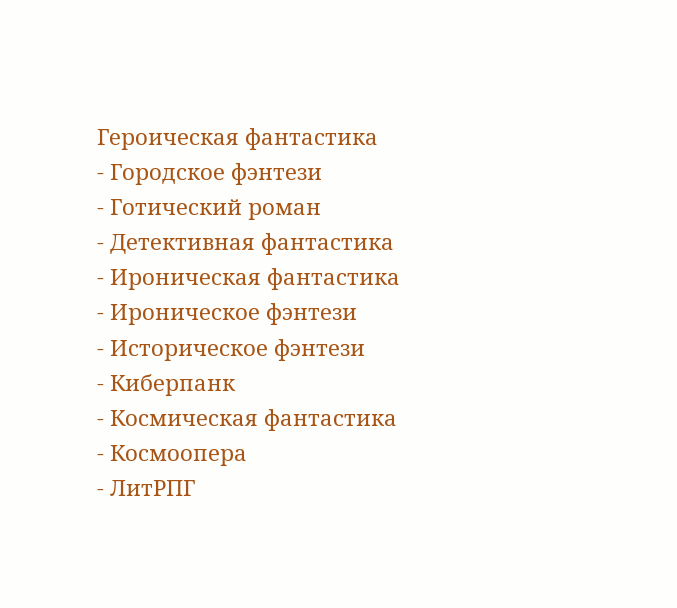Героическая фантастика
- Городское фэнтези
- Готический роман
- Детективная фантастика
- Ироническая фантастика
- Ироническое фэнтези
- Историческое фэнтези
- Киберпанк
- Космическая фантастика
- Космоопера
- ЛитРПГ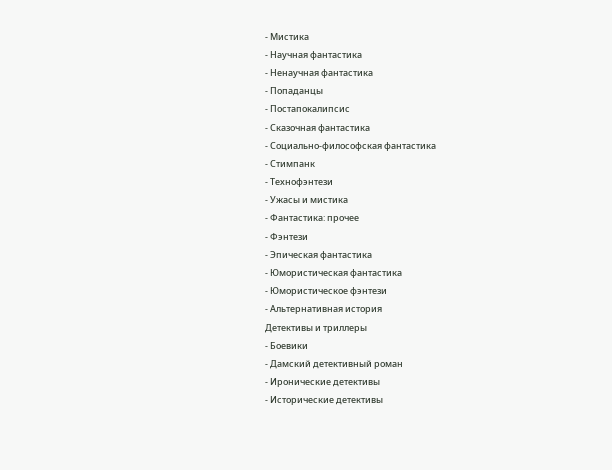- Мистика
- Научная фантастика
- Ненаучная фантастика
- Попаданцы
- Постапокалипсис
- Сказочная фантастика
- Социально-философская фантастика
- Стимпанк
- Технофэнтези
- Ужасы и мистика
- Фантастика: прочее
- Фэнтези
- Эпическая фантастика
- Юмористическая фантастика
- Юмористическое фэнтези
- Альтернативная история
Детективы и триллеры
- Боевики
- Дамский детективный роман
- Иронические детективы
- Исторические детективы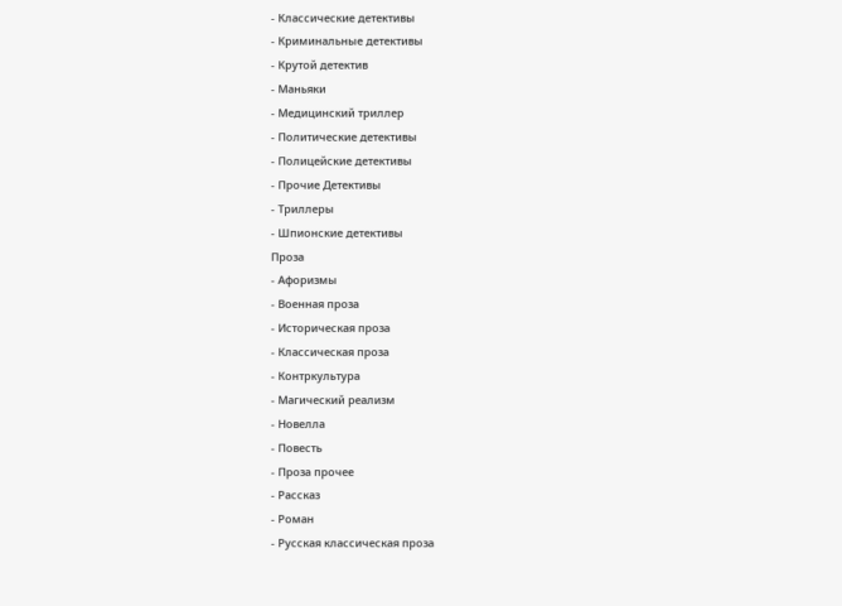- Классические детективы
- Криминальные детективы
- Крутой детектив
- Маньяки
- Медицинский триллер
- Политические детективы
- Полицейские детективы
- Прочие Детективы
- Триллеры
- Шпионские детективы
Проза
- Афоризмы
- Военная проза
- Историческая проза
- Классическая проза
- Контркультура
- Магический реализм
- Новелла
- Повесть
- Проза прочее
- Рассказ
- Роман
- Русская классическая проза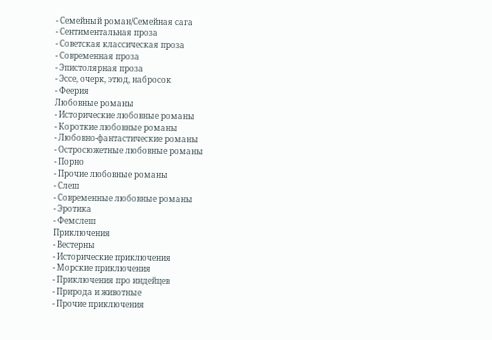- Семейный роман/Семейная сага
- Сентиментальная проза
- Советская классическая проза
- Современная проза
- Эпистолярная проза
- Эссе, очерк, этюд, набросок
- Феерия
Любовные романы
- Исторические любовные романы
- Короткие любовные романы
- Любовно-фантастические романы
- Остросюжетные любовные романы
- Порно
- Прочие любовные романы
- Слеш
- Современные любовные романы
- Эротика
- Фемслеш
Приключения
- Вестерны
- Исторические приключения
- Морские приключения
- Приключения про индейцев
- Природа и животные
- Прочие приключения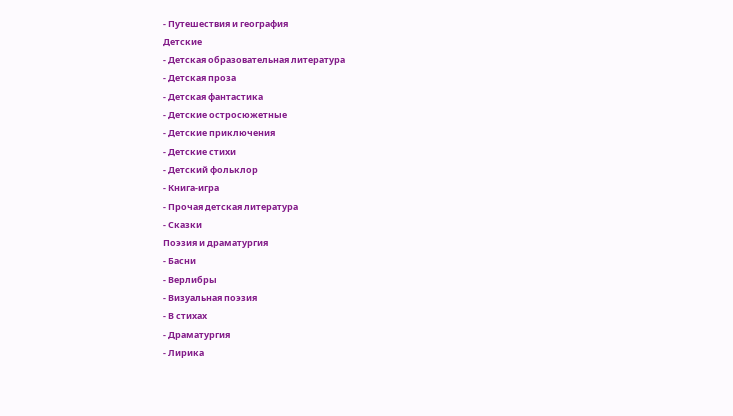- Путешествия и география
Детские
- Детская образовательная литература
- Детская проза
- Детская фантастика
- Детские остросюжетные
- Детские приключения
- Детские стихи
- Детский фольклор
- Книга-игра
- Прочая детская литература
- Сказки
Поэзия и драматургия
- Басни
- Верлибры
- Визуальная поэзия
- В стихах
- Драматургия
- Лирика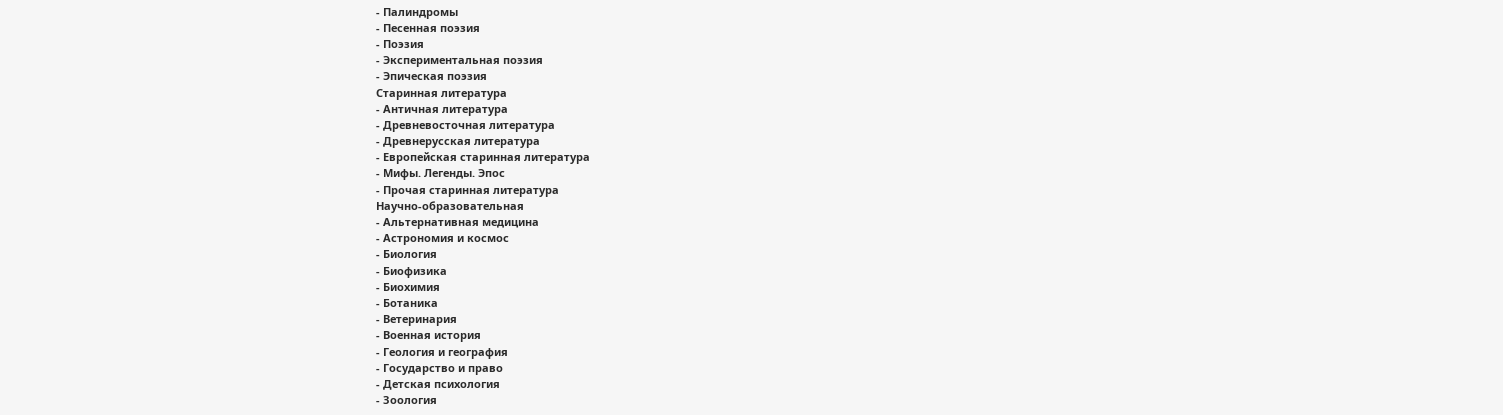- Палиндромы
- Песенная поэзия
- Поэзия
- Экспериментальная поэзия
- Эпическая поэзия
Старинная литература
- Античная литература
- Древневосточная литература
- Древнерусская литература
- Европейская старинная литература
- Мифы. Легенды. Эпос
- Прочая старинная литература
Научно-образовательная
- Альтернативная медицина
- Астрономия и космос
- Биология
- Биофизика
- Биохимия
- Ботаника
- Ветеринария
- Военная история
- Геология и география
- Государство и право
- Детская психология
- Зоология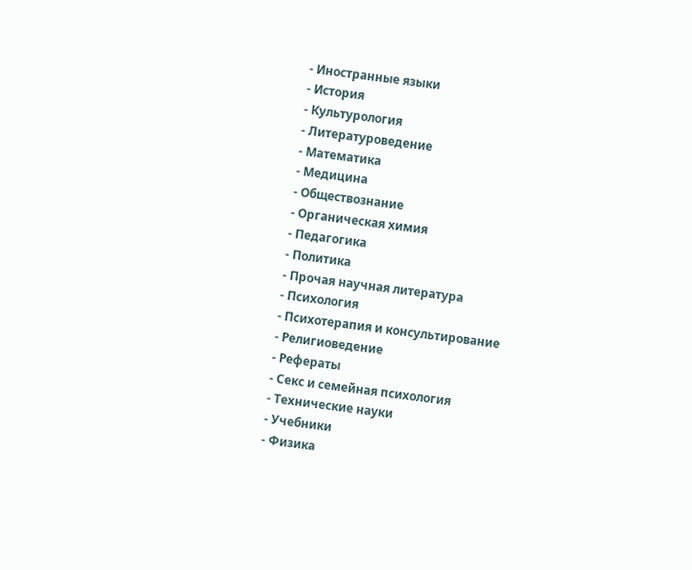- Иностранные языки
- История
- Культурология
- Литературоведение
- Математика
- Медицина
- Обществознание
- Органическая химия
- Педагогика
- Политика
- Прочая научная литература
- Психология
- Психотерапия и консультирование
- Религиоведение
- Рефераты
- Секс и семейная психология
- Технические науки
- Учебники
- Физика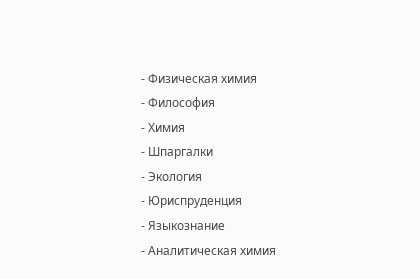- Физическая химия
- Философия
- Химия
- Шпаргалки
- Экология
- Юриспруденция
- Языкознание
- Аналитическая химия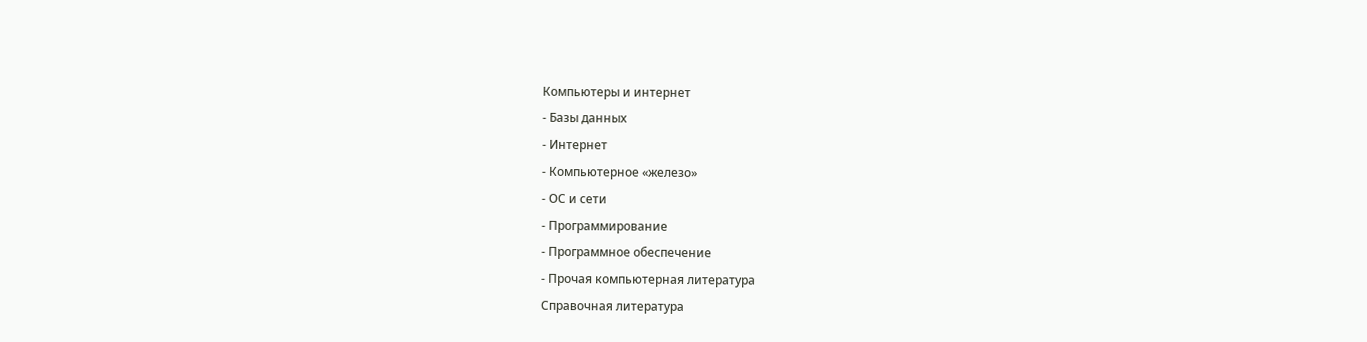Компьютеры и интернет
- Базы данных
- Интернет
- Компьютерное «железо»
- ОС и сети
- Программирование
- Программное обеспечение
- Прочая компьютерная литература
Справочная литература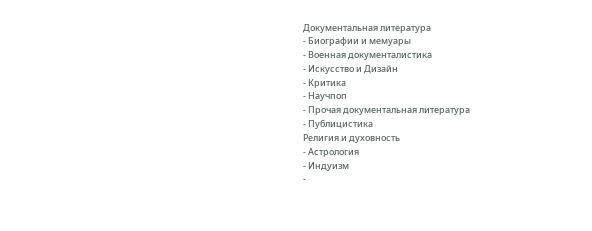Документальная литература
- Биографии и мемуары
- Военная документалистика
- Искусство и Дизайн
- Критика
- Научпоп
- Прочая документальная литература
- Публицистика
Религия и духовность
- Астрология
- Индуизм
-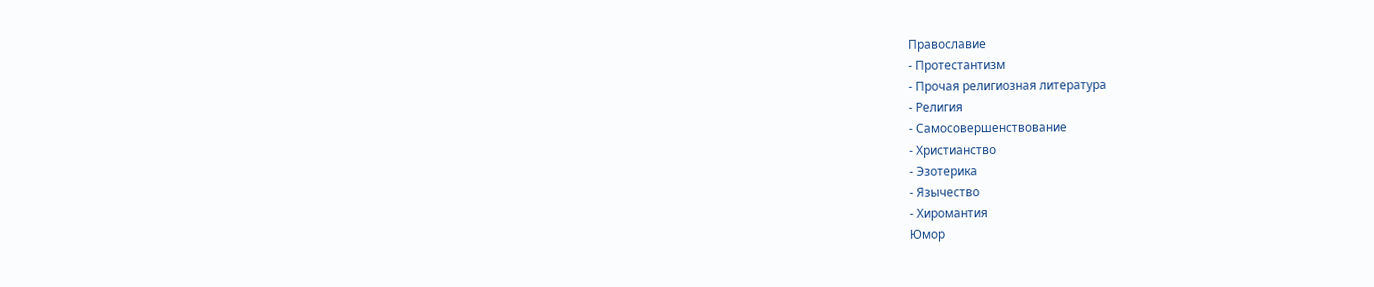Православие
- Протестантизм
- Прочая религиозная литература
- Религия
- Самосовершенствование
- Христианство
- Эзотерика
- Язычество
- Хиромантия
Юмор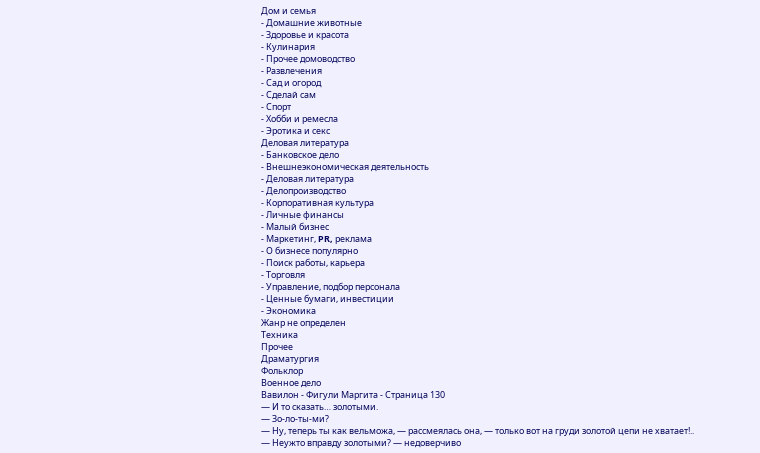Дом и семья
- Домашние животные
- Здоровье и красота
- Кулинария
- Прочее домоводство
- Развлечения
- Сад и огород
- Сделай сам
- Спорт
- Хобби и ремесла
- Эротика и секс
Деловая литература
- Банковское дело
- Внешнеэкономическая деятельность
- Деловая литература
- Делопроизводство
- Корпоративная культура
- Личные финансы
- Малый бизнес
- Маркетинг, PR, реклама
- О бизнесе популярно
- Поиск работы, карьера
- Торговля
- Управление, подбор персонала
- Ценные бумаги, инвестиции
- Экономика
Жанр не определен
Техника
Прочее
Драматургия
Фольклор
Военное дело
Вавилон - Фигули Маргита - Страница 130
— И то сказать… золотыми.
— Зо-ло-ты-ми?
— Ну, теперь ты как вельможа, — рассмеялась она, — только вот на груди золотой цепи не хватает!..
— Неужто вправду золотыми? — недоверчиво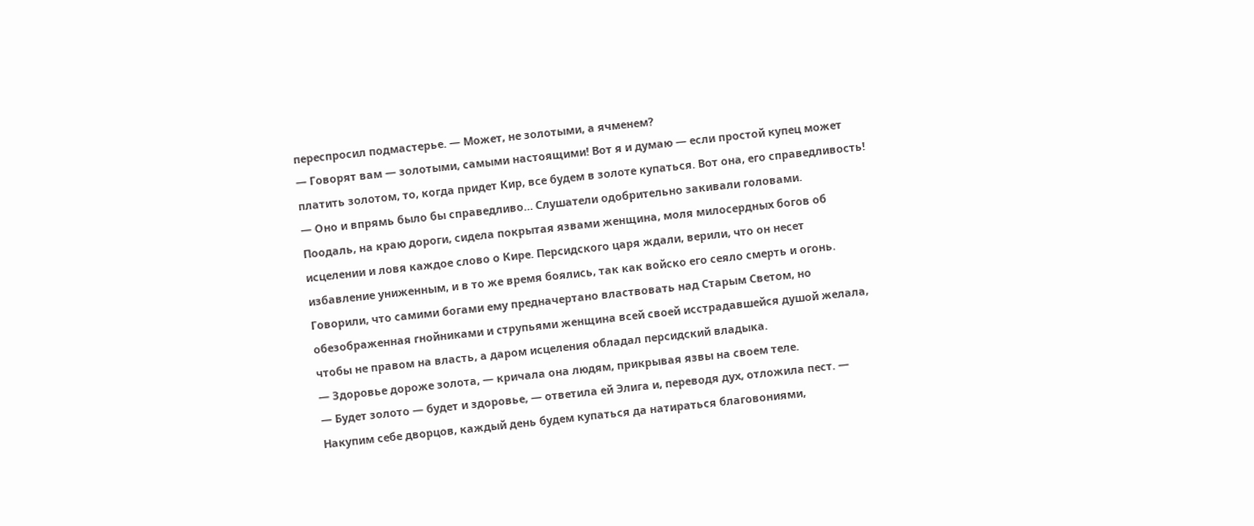переспросил подмастерье. — Может, не золотыми, а ячменем?
— Говорят вам — золотыми, самыми настоящими! Вот я и думаю — если простой купец может платить золотом, то, когда придет Кир, все будем в золоте купаться. Вот она, его справедливость!
— Оно и впрямь было бы справедливо… Слушатели одобрительно закивали головами.
Поодаль, на краю дороги, сидела покрытая язвами женщина, моля милосердных богов об исцелении и ловя каждое слово о Кире. Персидского царя ждали, верили, что он несет избавление униженным, и в то же время боялись, так как войско его сеяло смерть и огонь. Говорили, что самими богами ему предначертано властвовать над Старым Светом, но обезображенная гнойниками и струпьями женщина всей своей исстрадавшейся душой желала, чтобы не правом на власть, а даром исцеления обладал персидский владыка.
— Здоровье дороже золота, — кричала она людям, прикрывая язвы на своем теле.
— Будет золото — будет и здоровье, — ответила ей Элига и, переводя дух, отложила пест. — Накупим себе дворцов, каждый день будем купаться да натираться благовониями,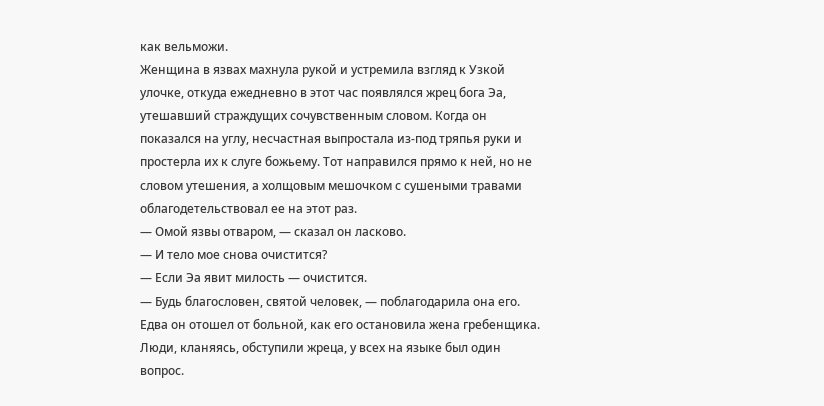как вельможи.
Женщина в язвах махнула рукой и устремила взгляд к Узкой улочке, откуда ежедневно в этот час появлялся жрец бога Эа, утешавший страждущих сочувственным словом. Когда он показался на углу, несчастная выпростала из-под тряпья руки и простерла их к слуге божьему. Тот направился прямо к ней, но не словом утешения, а холщовым мешочком с сушеными травами облагодетельствовал ее на этот раз.
— Омой язвы отваром, — сказал он ласково.
— И тело мое снова очистится?
— Если Эа явит милость — очистится.
— Будь благословен, святой человек, — поблагодарила она его.
Едва он отошел от больной, как его остановила жена гребенщика.
Люди, кланяясь, обступили жреца, у всех на языке был один вопрос.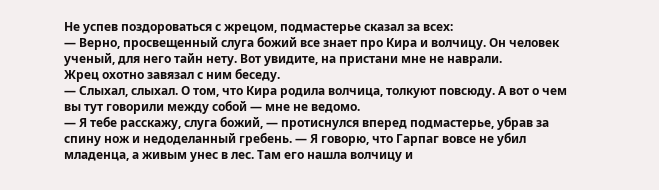Не успев поздороваться с жрецом, подмастерье сказал за всех:
— Верно, просвещенный слуга божий все знает про Кира и волчицу. Он человек ученый, для него тайн нету. Вот увидите, на пристани мне не наврали.
Жрец охотно завязал с ним беседу.
— Слыхал, слыхал. О том, что Кира родила волчица, толкуют повсюду. А вот о чем вы тут говорили между собой — мне не ведомо.
— Я тебе расскажу, слуга божий, — протиснулся вперед подмастерье, убрав за спину нож и недоделанный гребень. — Я говорю, что Гарпаг вовсе не убил младенца, а живым унес в лес. Там его нашла волчицу и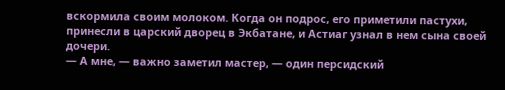вскормила своим молоком. Когда он подрос, его приметили пастухи, принесли в царский дворец в Экбатане, и Астиаг узнал в нем сына своей дочери.
— А мне, — важно заметил мастер, — один персидский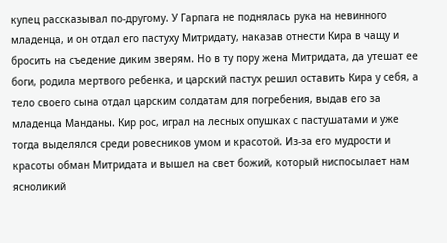купец рассказывал по-другому. У Гарпага не поднялась рука на невинного младенца, и он отдал его пастуху Митридату, наказав отнести Кира в чащу и бросить на съедение диким зверям. Но в ту пору жена Митридата, да утешат ее боги, родила мертвого ребенка, и царский пастух решил оставить Кира у себя, а тело своего сына отдал царским солдатам для погребения, выдав его за младенца Манданы. Кир рос, играл на лесных опушках с пастушатами и уже тогда выделялся среди ровесников умом и красотой. Из-за его мудрости и красоты обман Митридата и вышел на свет божий, который ниспосылает нам ясноликий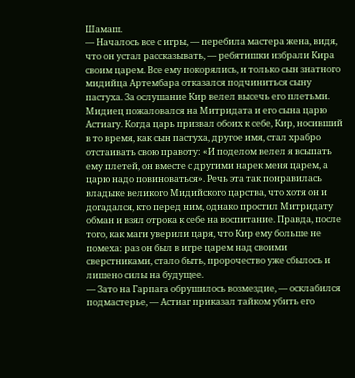Шамаш.
— Началось все с игры, — перебила мастера жена, видя, что он устал рассказывать, — ребятишки избрали Кира своим царем. Все ему покорялись, и только сын знатного мидийца Артембара отказался подчиниться сыну пастуха. За ослушание Кир велел высечь его плетьми. Мидиец пожаловался на Митридата и его сына царю Астиагу. Когда царь призвал обоих к себе, Кир, носивший в то время, как сын пастуха, другое имя, стал храбро отстаивать свою правоту: «И поделом велел я всыпать ему плетей, он вместе с другими нарек меня царем, а царю надо повиноваться». Речь эта так понравилась владыке великого Мидийского царства, что хотя он и догадался, кто перед ним, однако простил Митридату обман и взял отрока к себе на воспитание. Правда, после того, как маги уверили царя, что Кир ему больше не помеха: раз он был в игре царем над своими сверстниками, стало быть, пророчество уже сбылось и лишено силы на будущее.
— Зато на Гарпага обрушилось возмездие, — осклабился подмастерье, — Астиаг приказал тайком убить его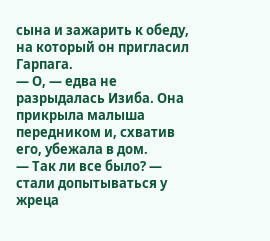сына и зажарить к обеду, на который он пригласил Гарпага.
— О, — едва не разрыдалась Изиба. Она прикрыла малыша передником и, схватив его, убежала в дом.
— Так ли все было? — стали допытываться у жреца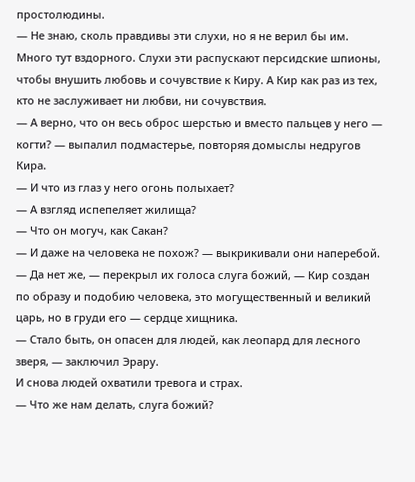простолюдины.
— Не знаю, сколь правдивы эти слухи, но я не верил бы им. Много тут вздорного. Слухи эти распускают персидские шпионы, чтобы внушить любовь и сочувствие к Киру. А Кир как раз из тех, кто не заслуживает ни любви, ни сочувствия.
— А верно, что он весь оброс шерстью и вместо пальцев у него — когти? — выпалил подмастерье, повторяя домыслы недругов Кира.
— И что из глаз у него огонь полыхает?
— А взгляд испепеляет жилища?
— Что он могуч, как Сакан?
— И даже на человека не похож? — выкрикивали они наперебой.
— Да нет же, — перекрыл их голоса слуга божий, — Кир создан по образу и подобию человека, это могущественный и великий царь, но в груди его — сердце хищника.
— Стало быть, он опасен для людей, как леопард для лесного зверя, — заключил Эрару.
И снова людей охватили тревога и страх.
— Что же нам делать, слуга божий?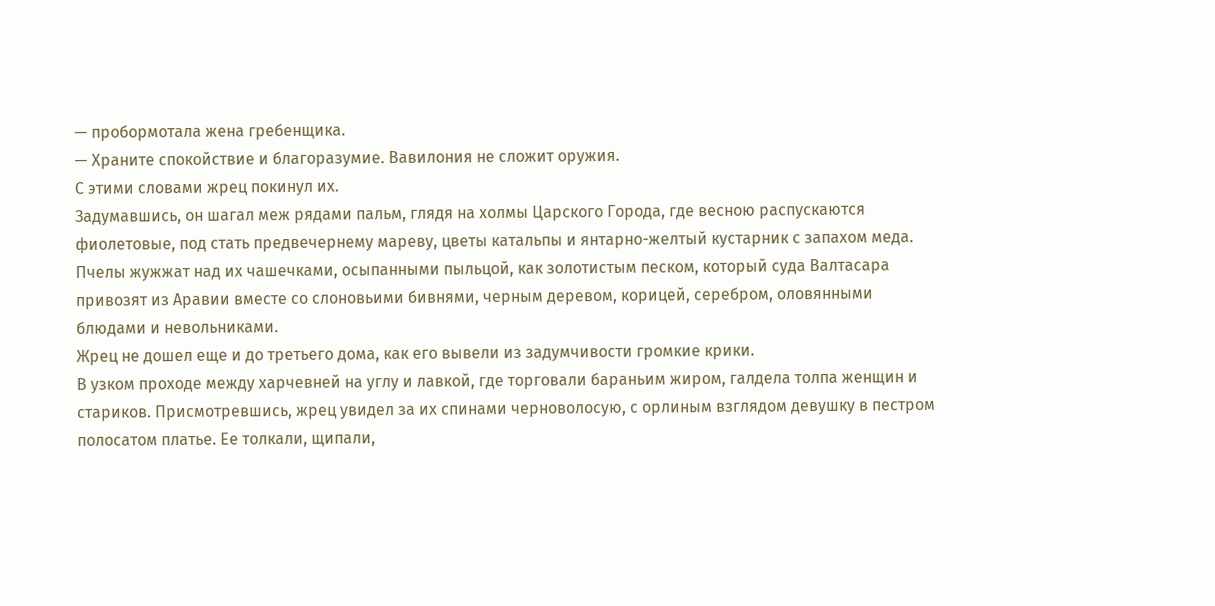— пробормотала жена гребенщика.
— Храните спокойствие и благоразумие. Вавилония не сложит оружия.
С этими словами жрец покинул их.
Задумавшись, он шагал меж рядами пальм, глядя на холмы Царского Города, где весною распускаются фиолетовые, под стать предвечернему мареву, цветы катальпы и янтарно-желтый кустарник с запахом меда. Пчелы жужжат над их чашечками, осыпанными пыльцой, как золотистым песком, который суда Валтасара привозят из Аравии вместе со слоновьими бивнями, черным деревом, корицей, серебром, оловянными блюдами и невольниками.
Жрец не дошел еще и до третьего дома, как его вывели из задумчивости громкие крики.
В узком проходе между харчевней на углу и лавкой, где торговали бараньим жиром, галдела толпа женщин и стариков. Присмотревшись, жрец увидел за их спинами черноволосую, с орлиным взглядом девушку в пестром полосатом платье. Ее толкали, щипали,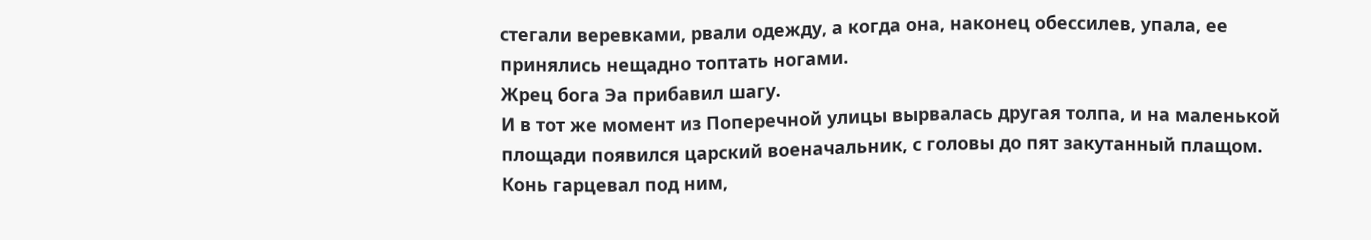стегали веревками, рвали одежду, а когда она, наконец обессилев, упала, ее принялись нещадно топтать ногами.
Жрец бога Эа прибавил шагу.
И в тот же момент из Поперечной улицы вырвалась другая толпа, и на маленькой площади появился царский военачальник, с головы до пят закутанный плащом. Конь гарцевал под ним,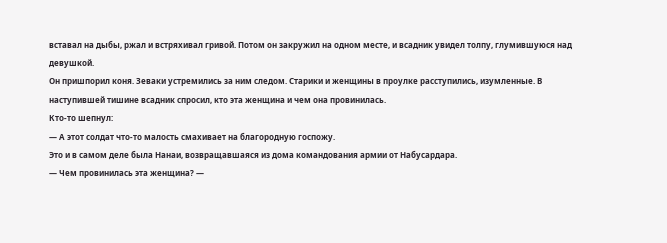вставал на дыбы, ржал и встряхивал гривой. Потом он закружил на одном месте, и всадник увидел толпу, глумившуюся над девушкой.
Он пришпорил коня. Зеваки устремились за ним следом. Старики и женщины в проулке расступились, изумленные. В наступившей тишине всадник спросил, кто эта женщина и чем она провинилась.
Кто-то шепнул:
— А этот солдат что-то малость смахивает на благородную госпожу.
Это и в самом деле была Нанаи, возвращавшаяся из дома командования армии от Набусардара.
— Чем провинилась эта женщина? —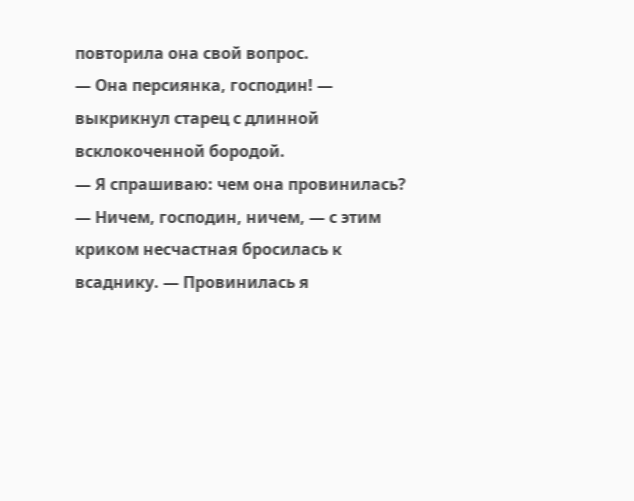повторила она свой вопрос.
— Она персиянка, господин! — выкрикнул старец с длинной всклокоченной бородой.
— Я спрашиваю: чем она провинилась?
— Ничем, господин, ничем, — с этим криком несчастная бросилась к всаднику. — Провинилась я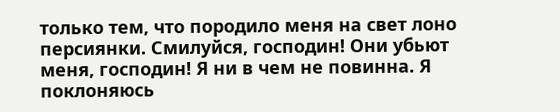только тем, что породило меня на свет лоно персиянки. Смилуйся, господин! Они убьют меня, господин! Я ни в чем не повинна. Я поклоняюсь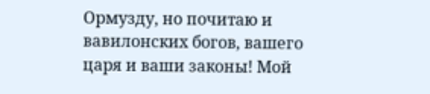Ормузду, но почитаю и вавилонских богов, вашего царя и ваши законы! Мой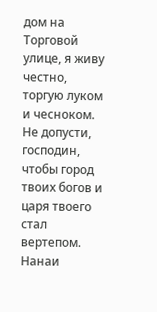дом на Торговой улице, я живу честно, торгую луком и чесноком. Не допусти, господин, чтобы город твоих богов и царя твоего стал вертепом.
Нанаи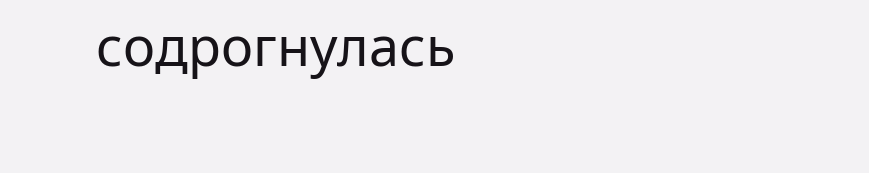содрогнулась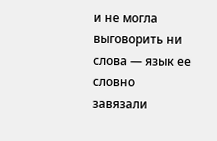и не могла выговорить ни слова — язык ее словно завязали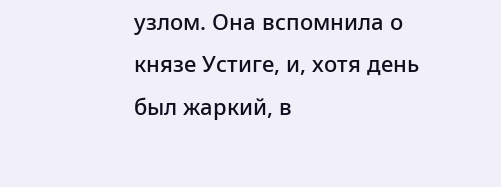узлом. Она вспомнила о князе Устиге, и, хотя день был жаркий, в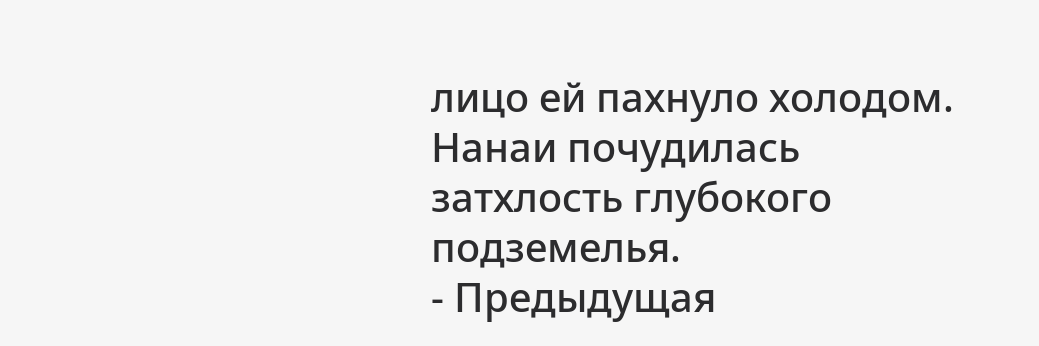лицо ей пахнуло холодом. Нанаи почудилась затхлость глубокого подземелья.
- Предыдущая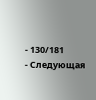- 130/181
- Следующая